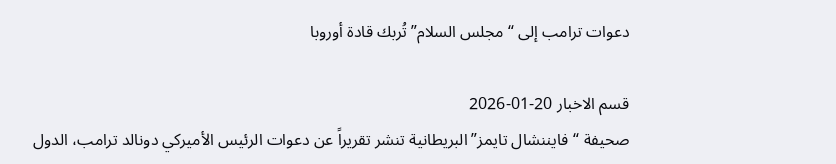دعوات ترامب إلى “مجلس السلام” تُربك قادة أوروبا

قسم الاخبار 20-01-2026
صحيفة “فايننشال تايمز” البريطانية تنشر تقريراً عن دعوات الرئيس الأميركي دونالد ترامب، الدول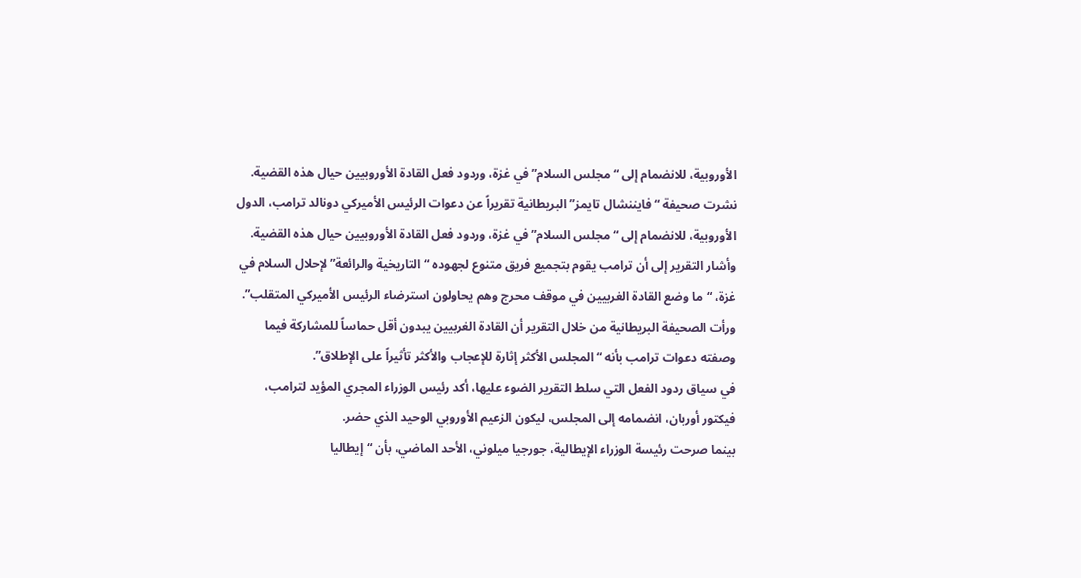الأوروبية، للانضمام إلى “مجلس السلام” في غزة، وردود فعل القادة الأوروبيين حيال هذه القضية.
نشرت صحيفة “فايننشال تايمز” البريطانية تقريراً عن دعوات الرئيس الأميركي دونالد ترامب، الدول الأوروبية، للانضمام إلى “مجلس السلام” في غزة، وردود فعل القادة الأوروبيين حيال هذه القضية.
وأشار التقرير إلى أن ترامب يقوم بتجميع فريق متنوع لجهوده “التاريخية والرائعة” لإحلال السلام في غزة، “ما وضع القادة الغربيين في موقف محرج وهم يحاولون استرضاء الرئيس الأميركي المتقلب”.
ورأت الصحيفة البريطانية من خلال التقرير أن القادة الغربيين يبدون أقل حماساً للمشاركة فيما وصفته دعوات ترامب بأنه “المجلس الأكثر إثارة للإعجاب والأكثر تأثيراً على الإطلاق”.
في سياق ردود الفعل التي سلط التقرير الضوء عليها، أكد رئيس الوزراء المجري المؤيد لترامب، فيكتور أوربان، انضمامه إلى المجلس، ليكون الزعيم الأوروبي الوحيد الذي حضر.
بينما صرحت رئيسة الوزراء الإيطالية، جورجيا ميلوني، الأحد الماضي، بأن “إيطاليا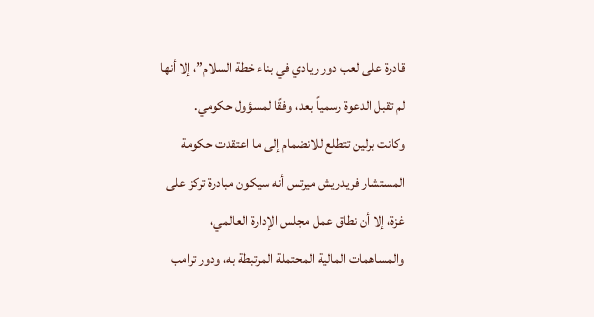قادرة على لعب دور ريادي في بناء خطة السلام”، إلا أنها لم تقبل الدعوة رسمياً بعد، وفقًا لمسؤول حكومي.
وكانت برلين تتطلع للانضمام إلى ما اعتقدت حكومة المستشار فريدريش ميرتس أنه سيكون مبادرة تركز على غزة، إلا أن نطاق عمل مجلس الإدارة العالمي، والمساهمات المالية المحتملة المرتبطة به، ودور ترامب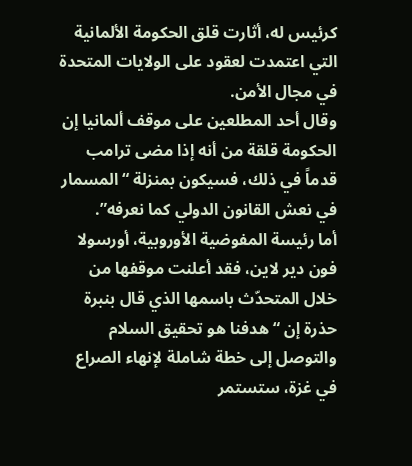كرئيس له، أثارت قلق الحكومة الألمانية التي اعتمدت لعقود على الولايات المتحدة في مجال الأمن.
وقال أحد المطلعين على موقف ألمانيا إن الحكومة قلقة من أنه إذا مضى ترامب قدماً في ذلك، فسيكون بمنزلة “المسمار في نعش القانون الدولي كما نعرفه”.
أما رئيسة المفوضية الأوروبية، أورسولا فون دير لاين، فقد أعلنت موقفها من خلال المتحدّث باسمها الذي قال بنبرة حذرة إن “هدفنا هو تحقيق السلام والتوصل إلى خطة شاملة لإنهاء الصراع في غزة، ستستمر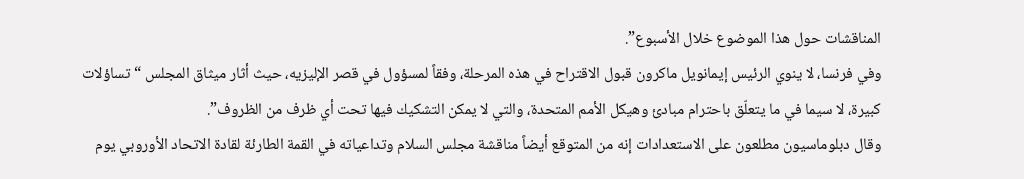المناقشات حول هذا الموضوع خلال الأسبوع”.
وفي فرنسا، لا ينوي الرئيس إيمانويل ماكرون قبول الاقتراح في هذه المرحلة، وفقاً لمسؤول في قصر الإليزيه، حيث أثار ميثاق المجلس “تساؤلات كبيرة، لا سيما في ما يتعلّق باحترام مبادئ وهيكل الأمم المتحدة، والتي لا يمكن التشكيك فيها تحت أي ظرف من الظروف”.
وقال دبلوماسيون مطلعون على الاستعدادات إنه من المتوقع أيضاً مناقشة مجلس السلام وتداعياته في القمة الطارئة لقادة الاتحاد الأوروبي يوم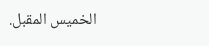الخميس المقبل.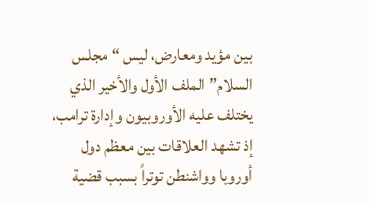بين مؤيد ومعارض، ليس “مجلس السلام” الملف الأول والأخير الذي يختلف عليه الأوروبيون وإدارة ترامب، إذ تشهد العلاقات بين معظم دول أوروبا وواشنطن توتراً بسبب قضية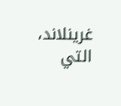غرينلاند، التي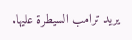يريد ترامب السيطرة عليها.